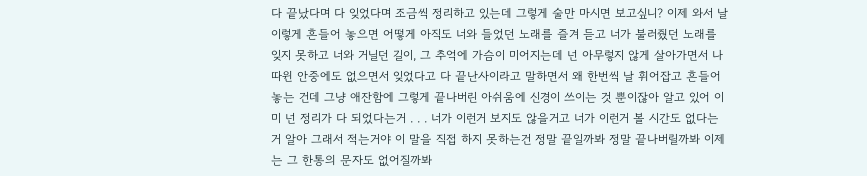다 끝났다며 다 잊었다며 조금씩 정리하고 있는데 그렇게 술만 마시면 보고싶니? 이제 와서 날 이렇게 흔들어 놓으면 어떻게 아직도 너와 들었던 노래를 즐겨 듣고 너가 불러줬던 노래를 잊지 못하고 너와 거닐던 길이, 그 추억에 가슴이 미어지는데 넌 아무렇지 않게 살아가면서 나 따윈 안중에도 없으면서 잊었다고 다 끝난사이라고 말하면서 왜 한번씩 날 휘어잡고 흔들어 놓는 건데 그냥 애잔함에 그렇게 끝나버린 아쉬움에 신경이 쓰이는 것 뿐이잖아 알고 있어 이미 넌 정리가 다 되었다는거 . . . 너가 이런거 보지도 않을거고 너가 이런거 볼 시간도 없다는거 알아 그래서 적는거야 이 말을 직접 하지 못하는건 정말 끝일까봐 정말 끝나버릴까봐 이제는 그 한통의 문자도 없어질까봐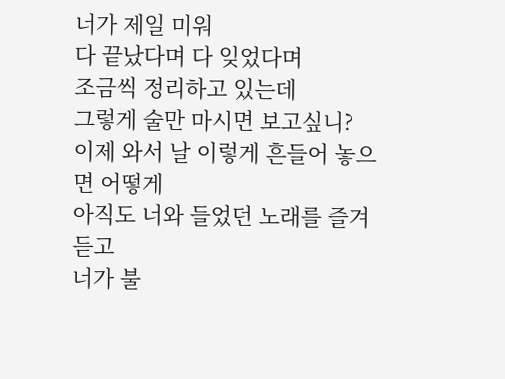너가 제일 미워
다 끝났다며 다 잊었다며
조금씩 정리하고 있는데
그렇게 술만 마시면 보고싶니?
이제 와서 날 이렇게 흔들어 놓으면 어떻게
아직도 너와 들었던 노래를 즐겨 듣고
너가 불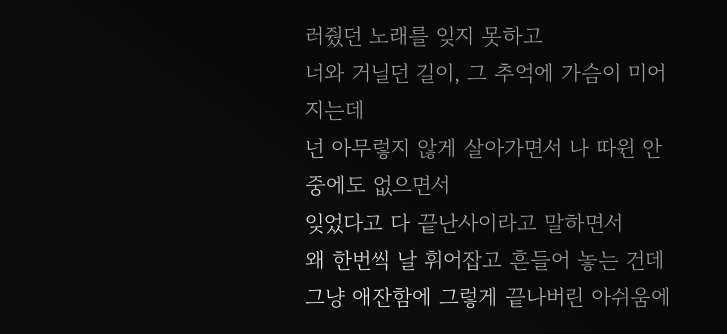러줬던 노래를 잊지 못하고
너와 거닐던 길이, 그 추억에 가슴이 미어지는데
넌 아무렇지 않게 살아가면서 나 따윈 안중에도 없으면서
잊었다고 다 끝난사이라고 말하면서
왜 한번씩 날 휘어잡고 흔들어 놓는 건데
그냥 애잔함에 그렇게 끝나버린 아쉬움에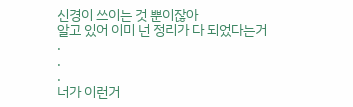신경이 쓰이는 것 뿐이잖아
알고 있어 이미 넌 정리가 다 되었다는거
.
.
.
너가 이런거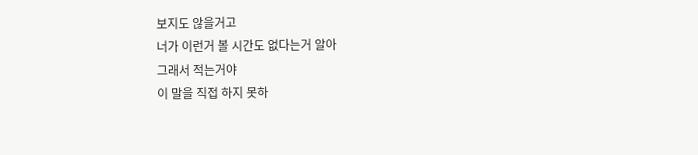보지도 않을거고
너가 이런거 볼 시간도 없다는거 알아
그래서 적는거야
이 말을 직접 하지 못하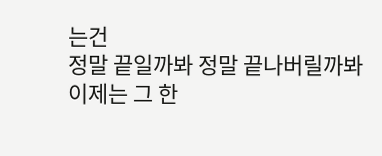는건
정말 끝일까봐 정말 끝나버릴까봐
이제는 그 한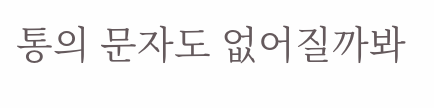통의 문자도 없어질까봐